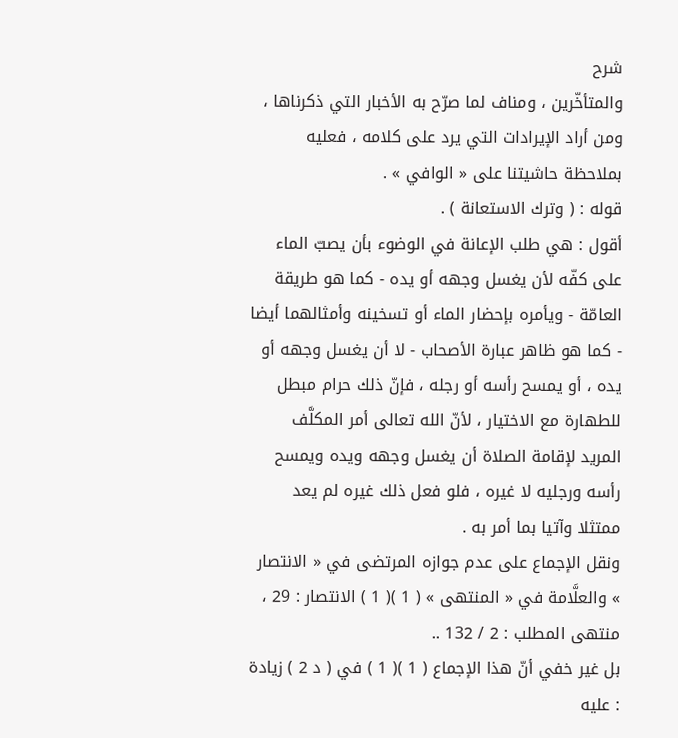شرح
والمتأخّرين ، ومناف لما صرّح به الأخبار التي ذكرناها ، ومن أراد الإيرادات التي يرد على كلامه ، فعليه بملاحظة حاشيتنا على « الوافي » .
قوله : ( وترك الاستعانة ) .
أقول : هي طلب الإعانة في الوضوء بأن يصبّ الماء على كفّه لأن يغسل وجهه أو يده - كما هو طريقة العامّة - ويأمره بإحضار الماء أو تسخينه وأمثالهما أيضا - كما هو ظاهر عبارة الأصحاب - لا أن يغسل وجهه أو يده ، أو يمسح رأسه أو رجله ، فإنّ ذلك حرام مبطل للطهارة مع الاختيار ، لأنّ الله تعالى أمر المكلَّف المريد لإقامة الصلاة أن يغسل وجهه ويده ويمسح رأسه ورجليه لا غيره ، فلو فعل ذلك غيره لم يعد ممتثلا وآتيا بما أمر به .
ونقل الإجماع على عدم جوازه المرتضى في « الانتصار » والعلَّامة في « المنتهى » ( 1 )( 1 ) الانتصار : 29 ، منتهى المطلب : 2 / 132 ..
بل غير خفي أنّ هذا الإجماع ( 1 )( 1 ) في ( د 2 ) زيادة : عليه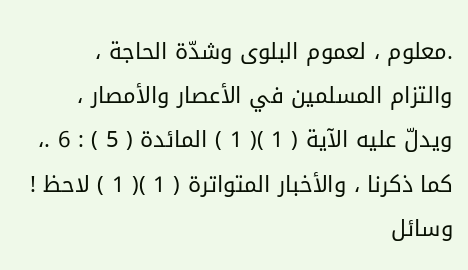.معلوم ، لعموم البلوى وشدّة الحاجة ، والتزام المسلمين في الأعصار والأمصار ، ويدلّ عليه الآية ( 1 )( 1 ) المائدة ( 5 ) : 6 .، كما ذكرنا ، والأخبار المتواترة ( 1 )( 1 ) لاحظ ! وسائل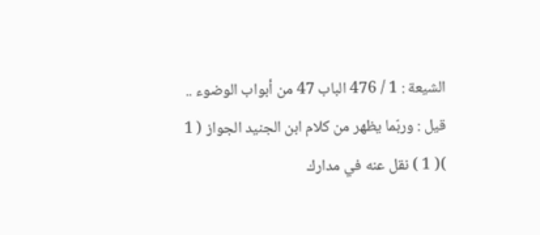الشيعة : 1 / 476 الباب 47 من أبواب الوضوء ..
قيل : وربّما يظهر من كلام ابن الجنيد الجواز ( 1 )( 1 ) نقل عنه في مدارك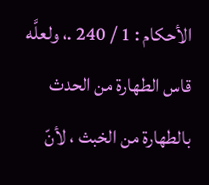الأحكام : 1 / 240 .، ولعلَّه قاس الطهارة من الحدث بالطهارة من الخبث ، لأنّ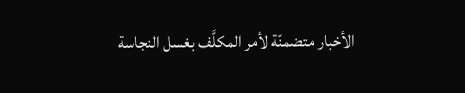الأخبار متضمنّة لأمر المكلَّف بغسل النجاسة